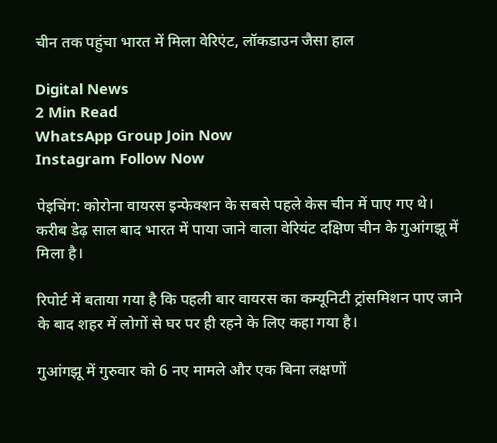चीन तक पहुंचा भारत में मिला वेरिएंट, लॉकडाउन जैसा हाल

Digital News
2 Min Read
WhatsApp Group Join Now
Instagram Follow Now

पेइचिंग: कोरोना वायरस इन्फेक्शन के सबसे पहले केस चीन में पाए गए थे। करीब डेढ़ साल बाद भारत में पाया जाने वाला वेरियंट दक्षिण चीन के गुआंगझू में मिला है।

रिपोर्ट में बताया गया है कि पहली बार वायरस का कम्यूनिटी ट्रांसमिशन पाए जाने के बाद शहर में लोगों से घर पर ही रहने के लिए कहा गया है।

गुआंगझू में गुरुवार को 6 नए मामले और एक बिना लक्षणों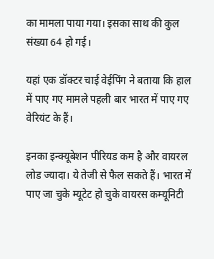का मामला पाया गया। इसका साथ की कुल संख्या 64 हो गई।

यहां एक डॉक्टर चाई वेईपिंग ने बताया कि हाल में पाए गए मामले पहली बार भारत में पाए गए वेरियंट के हैं।

इनका इन्क्यूबेशन पीरियड कम है और वायरल लोड ज्यादा। ये तेजी से फैल सकते हैं। भारत में पाए जा चुके म्यूटेट हो चुके वायरस कम्यूनिटी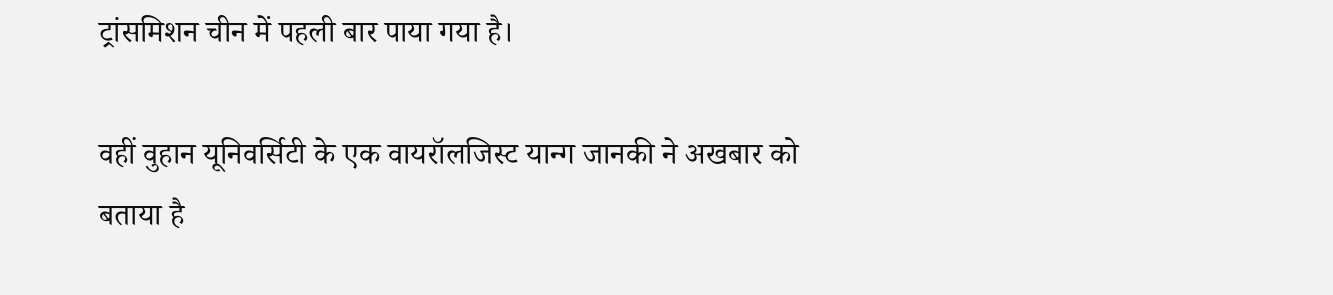ट्रांसमिशन चीन में पहली बार पाया गया है।

वहीं वुहान यूनिवर्सिटी के एक वायरॉलजिस्ट यान्ग जानकी ने अखबार को बताया है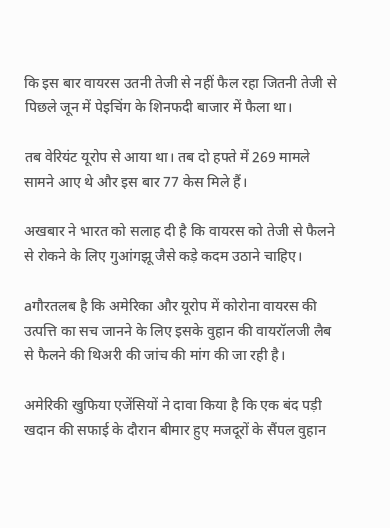कि इस बार वायरस उतनी तेजी से नहीं फैल रहा जितनी तेजी से पिछले जून में पेइचिंग के शिनफदी बाजार में फैला था।

तब वेरियंट यूरोप से आया था। तब दो हफ्ते में 269 मामले सामने आए थे और इस बार 77 केस मिले हैं।

अखबार ने भारत को सलाह दी है कि वायरस को तेजी से फैलने से रोकने के लिए गुआंगझू जैसे कड़े कदम उठाने चाहिए।

aगौरतलब है कि अमेरिका और यूरोप में कोरोना वायरस की उत्पत्ति का सच जानने के लिए इसके वुहान की वायरॉलजी लैब से फैलने की थिअरी की जांच की मांग की जा रही है।

अमेरिकी खुफिया एजेंसियों ने दावा किया है कि एक बंद पड़ी खदान की सफाई के दौरान बीमार हुए मजदूरों के सैंपल वुहान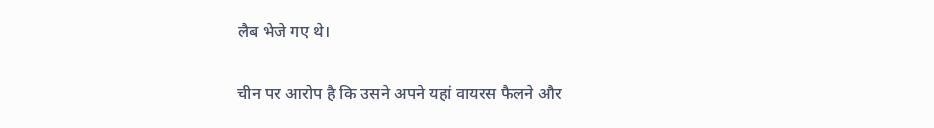लैब भेजे गए थे।

चीन पर आरोप है कि उसने अपने यहां वायरस फैलने और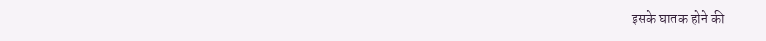इसके घातक होने की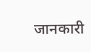जानकारी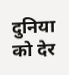दुनिया को देर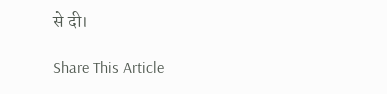से दी।

Share This Article